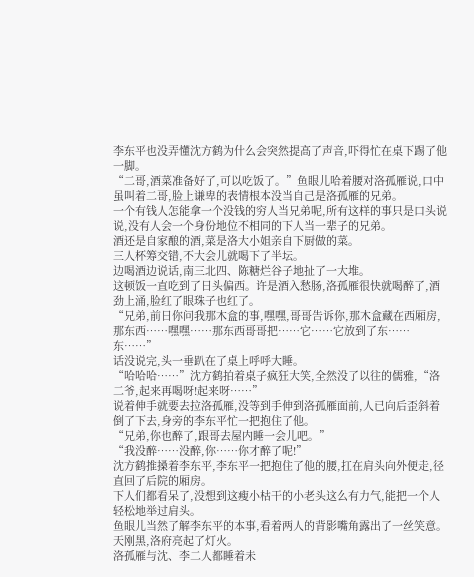李东平也没弄懂沈方鹤为什么会突然提高了声音,吓得忙在桌下踢了他一脚。
“二哥,酒菜准备好了,可以吃饭了。”鱼眼儿哈着腰对洛孤雁说,口中虽叫着二哥,脸上谦卑的表情根本没当自己是洛孤雁的兄弟。
一个有钱人怎能拿一个没钱的穷人当兄弟呢,所有这样的事只是口头说说,没有人会一个身份地位不相同的下人当一辈子的兄弟。
酒还是自家酿的酒,菜是洛大小姐亲自下厨做的菜。
三人杯筹交错,不大会儿就喝下了半坛。
边喝酒边说话,南三北四、陈糖烂谷子地扯了一大堆。
这顿饭一直吃到了日头偏西。许是酒入愁肠,洛孤雁很快就喝醉了,酒劲上涌,脸红了眼珠子也红了。
“兄弟,前日你问我那木盒的事,嘿嘿,哥哥告诉你,那木盒藏在西厢房,那东西……嘿嘿……那东西哥哥把……它……它放到了东……东……”
话没说完,头一垂趴在了桌上呼呼大睡。
“哈哈哈……”沈方鹤拍着桌子疯狂大笑,全然没了以往的儒雅,“洛二爷,起来再喝呀!起来呀……”
说着伸手就要去拉洛孤雁,没等到手伸到洛孤雁面前,人已向后歪斜着倒了下去,身旁的李东平忙一把抱住了他。
“兄弟,你也醉了,跟哥去屋内睡一会儿吧。”
“我没醉……没醉,你……你才醉了呢!”
沈方鹤推搡着李东平,李东平一把抱住了他的腰,扛在肩头向外便走,径直回了后院的厢房。
下人们都看呆了,没想到这瘦小枯干的小老头这么有力气,能把一个人轻松地举过肩头。
鱼眼儿当然了解李东平的本事,看着两人的背影嘴角露出了一丝笑意。
天刚黑,洛府亮起了灯火。
洛孤雁与沈、李二人都睡着未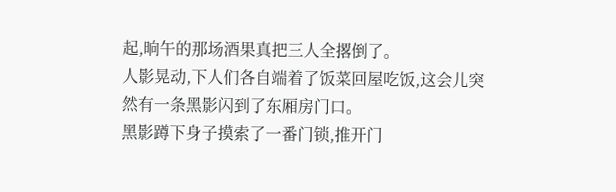起,晌午的那场酒果真把三人全撂倒了。
人影晃动,下人们各自端着了饭菜回屋吃饭,这会儿突然有一条黑影闪到了东厢房门口。
黑影蹲下身子摸索了一番门锁,推开门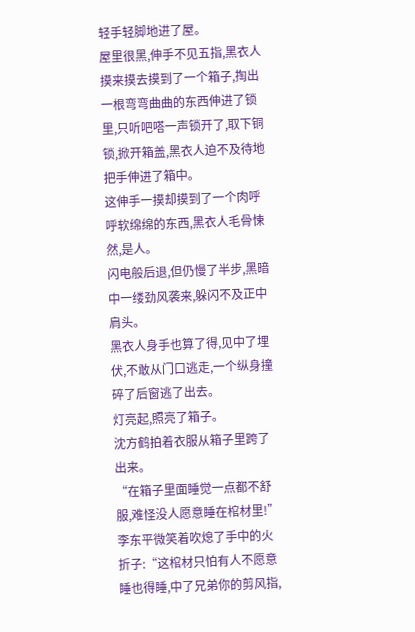轻手轻脚地进了屋。
屋里很黑,伸手不见五指,黑衣人摸来摸去摸到了一个箱子,掏出一根弯弯曲曲的东西伸进了锁里,只听吧嗒一声锁开了,取下铜锁,掀开箱盖,黑衣人迫不及待地把手伸进了箱中。
这伸手一摸却摸到了一个肉呼呼软绵绵的东西,黑衣人毛骨悚然,是人。
闪电般后退,但仍慢了半步,黑暗中一缕劲风袭来,躲闪不及正中肩头。
黑衣人身手也算了得,见中了埋伏,不敢从门口逃走,一个纵身撞碎了后窗逃了出去。
灯亮起,照亮了箱子。
沈方鹤拍着衣服从箱子里跨了出来。
“在箱子里面睡觉一点都不舒服,难怪没人愿意睡在棺材里!”
李东平微笑着吹熄了手中的火折子:“这棺材只怕有人不愿意睡也得睡,中了兄弟你的剪风指,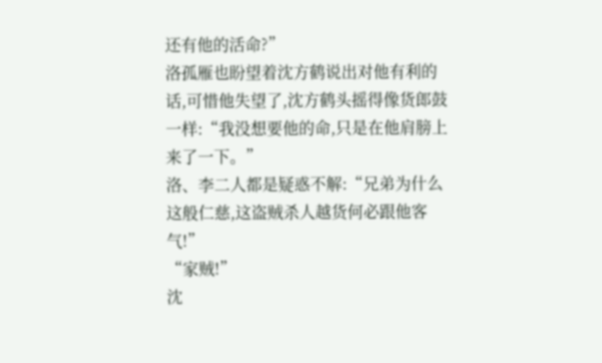还有他的活命?”
洛孤雁也盼望着沈方鹤说出对他有利的话,可惜他失望了,沈方鹤头摇得像货郎鼓一样:“我没想要他的命,只是在他肩膀上来了一下。”
洛、李二人都是疑惑不解:“兄弟为什么这般仁慈,这盗贼杀人越货何必跟他客气!”
“家贼!”
沈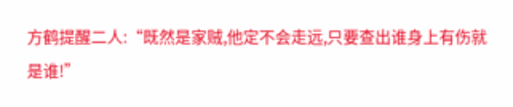方鹤提醒二人:“既然是家贼,他定不会走远,只要查出谁身上有伤就是谁!”